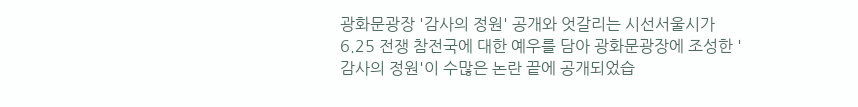광화문광장 '감사의 정원' 공개와 엇갈리는 시선서울시가 6.25 전쟁 참전국에 대한 예우를 담아 광화문광장에 조성한 '감사의 정원'이 수많은 논란 끝에 공개되었습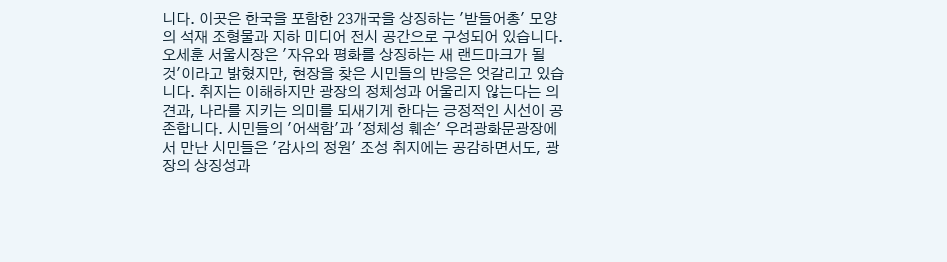니다. 이곳은 한국을 포함한 23개국을 상징하는 '받들어총' 모양의 석재 조형물과 지하 미디어 전시 공간으로 구성되어 있습니다. 오세훈 서울시장은 '자유와 평화를 상징하는 새 랜드마크가 될 것'이라고 밝혔지만, 현장을 찾은 시민들의 반응은 엇갈리고 있습니다. 취지는 이해하지만 광장의 정체성과 어울리지 않는다는 의견과, 나라를 지키는 의미를 되새기게 한다는 긍정적인 시선이 공존합니다. 시민들의 '어색함'과 '정체성 훼손' 우려광화문광장에서 만난 시민들은 '감사의 정원' 조성 취지에는 공감하면서도, 광장의 상징성과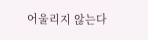어울리지 않는다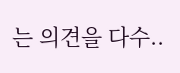는 의견을 다수..